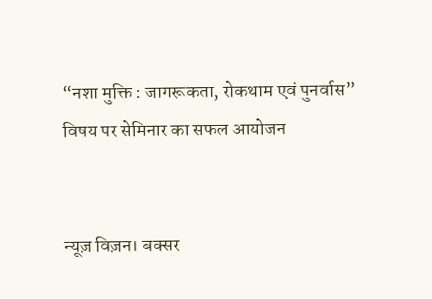“नशा मुक्ति : जागरूकता, रोकथाम एवं पुनर्वास” विषय पर सेमिनार का सफल आयोजन


न्यूज़ विज़न। बक्सर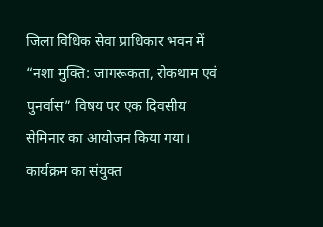जिला विधिक सेवा प्राधिकार भवन में “नशा मुक्ति: जागरूकता, रोकथाम एवं पुनर्वास” विषय पर एक दिवसीय सेमिनार का आयोजन किया गया। कार्यक्रम का संयुक्त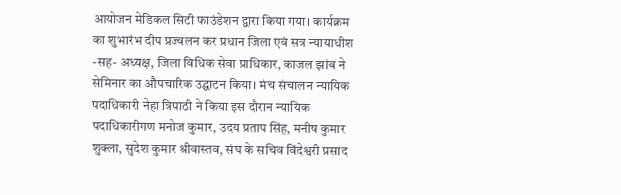आयोजन मेडिकल सिटी फाउंडेशन द्वारा किया गया। कार्यक्रम का शुभारंभ दीप प्रज्वलन कर प्रधान जिला एवं सत्र न्यायाधीश -सह- अध्यक्ष, जिला विधिक सेवा प्राधिकार, काजल झांब ने सेमिनार का औपचारिक उद्घाटन किया। मंच संचालन न्यायिक पदाधिकारी नेहा त्रिपाठी ने किया इस दौरान न्यायिक पदाधिकारीगण मनोज कुमार, उदय प्रताप सिंह, मनीष कुमार शुक्ला, सुदेश कुमार श्रीवास्तव, संघ के सचिव विंदेश्वरी प्रसाद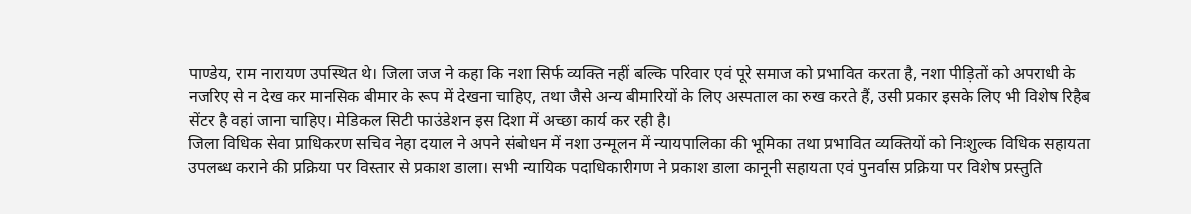पाण्डेय, राम नारायण उपस्थित थे। जिला जज ने कहा कि नशा सिर्फ व्यक्ति नहीं बल्कि परिवार एवं पूरे समाज को प्रभावित करता है, नशा पीड़ितों को अपराधी के नजरिए से न देख कर मानसिक बीमार के रूप में देखना चाहिए, तथा जैसे अन्य बीमारियों के लिए अस्पताल का रुख करते हैं, उसी प्रकार इसके लिए भी विशेष रिहैब सेंटर है वहां जाना चाहिए। मेडिकल सिटी फाउंडेशन इस दिशा में अच्छा कार्य कर रही है।
जिला विधिक सेवा प्राधिकरण सचिव नेहा दयाल ने अपने संबोधन में नशा उन्मूलन में न्यायपालिका की भूमिका तथा प्रभावित व्यक्तियों को निःशुल्क विधिक सहायता उपलब्ध कराने की प्रक्रिया पर विस्तार से प्रकाश डाला। सभी न्यायिक पदाधिकारीगण ने प्रकाश डाला कानूनी सहायता एवं पुनर्वास प्रक्रिया पर विशेष प्रस्तुति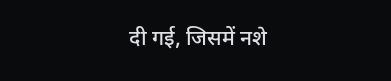दी गई, जिसमें नशे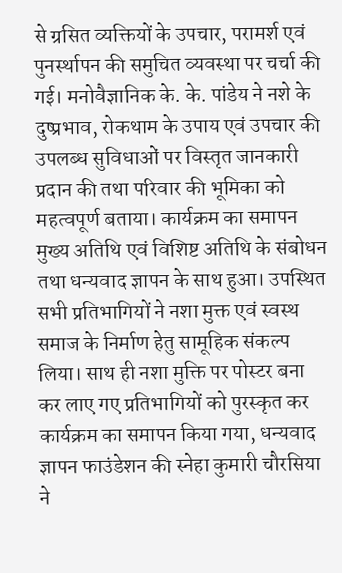से ग्रसित व्यक्तियों के उपचार, परामर्श एवं पुनर्स्थापन की समुचित व्यवस्था पर चर्चा की गई। मनोवैज्ञानिक के. के. पांडेय ने नशे के दुष्प्रभाव, रोकथाम के उपाय एवं उपचार की उपलब्ध सुविधाओं पर विस्तृत जानकारी प्रदान की तथा परिवार की भूमिका को महत्वपूर्ण बताया। कार्यक्रम का समापन मुख्य अतिथि एवं विशिष्ट अतिथि के संबोधन तथा धन्यवाद ज्ञापन के साथ हुआ। उपस्थित सभी प्रतिभागियों ने नशा मुक्त एवं स्वस्थ समाज के निर्माण हेतु सामूहिक संकल्प लिया। साथ ही नशा मुक्ति पर पोस्टर बना कर लाए गए प्रतिभागियों को पुरस्कृत कर कार्यक्रम का समापन किया गया, धन्यवाद ज्ञापन फाउंडेशन की स्नेहा कुमारी चौरसिया ने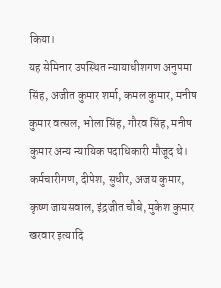किया।
यह सेमिनार उपस्थित न्यायाधीशगण अनुपमा सिंह, अजीत कुमार शर्मा, कमल कुमार, मनीष कुमार वत्सल, भोला सिंह, गौरव सिंह, मनीष कुमार अन्य न्यायिक पदाधिकारी मौजूद थे। कर्मचारीगण, दीपेश, सुधीर, अजय कुमार, कृष्ण जायसवाल, इंद्रजीत चौबे, मुकेश कुमार खरवार इत्यादि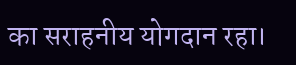का सराहनीय योगदान रहा।